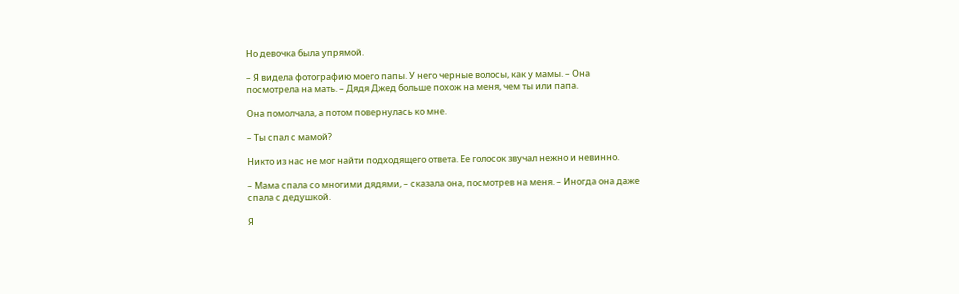Но девочка была упрямой.

– Я видела фотографию моего папы. У него черные волосы, как у мамы. – Она посмотрела на мать. – Дядя Джед больше похож на меня, чем ты или папа.

Она помолчала, а потом повернулась ко мне.

– Ты спал с мамой?

Никто из нас не мог найти подходящего ответа. Ее голосок звучал нежно и невинно.

– Мама спала со многими дядями, – сказала она, посмотрев на меня. – Иногда она даже спала с дедушкой.

Я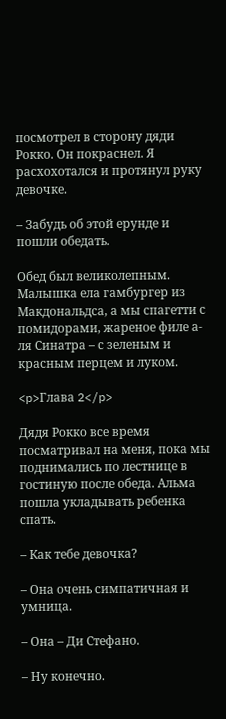посмотрел в сторону дяди Рокко. Он покраснел. Я расхохотался и протянул руку девочке.

– Забудь об этой ерунде и пошли обедать.

Обед был великолепным. Малышка ела гамбургер из Макдональдса, а мы спагетти с помидорами, жареное филе а-ля Синатра – с зеленым и красным перцем и луком.

<p>Глава 2</p>

Дядя Рокко все время посматривал на меня, пока мы поднимались по лестнице в гостиную после обеда. Альма пошла укладывать ребенка спать.

– Как тебе девочка?

– Она очень симпатичная и умница.

– Она – Ди Стефано.

– Ну конечно.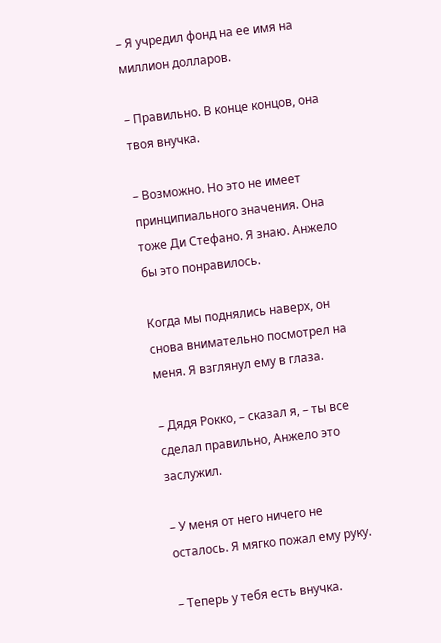– Я учредил фонд на ее имя на миллион долларов.

– Правильно. В конце концов, она твоя внучка.

– Возможно. Но это не имеет принципиального значения. Она тоже Ди Стефано. Я знаю. Анжело бы это понравилось.

Когда мы поднялись наверх, он снова внимательно посмотрел на меня. Я взглянул ему в глаза.

– Дядя Рокко, – сказал я, – ты все сделал правильно, Анжело это заслужил.

– У меня от него ничего не осталось. Я мягко пожал ему руку.

– Теперь у тебя есть внучка.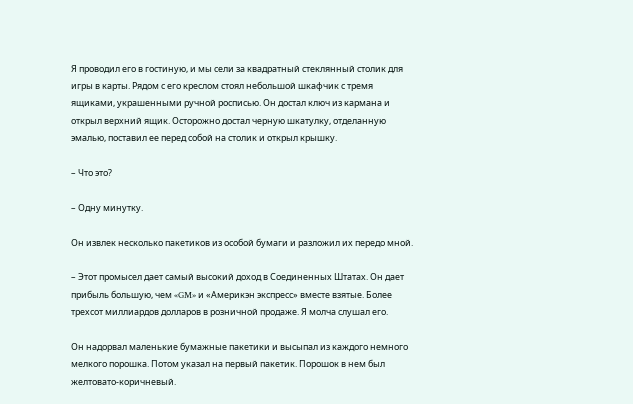Я проводил его в гостиную, и мы сели за квадратный стеклянный столик для игры в карты. Рядом с его креслом стоял небольшой шкафчик с тремя ящиками, украшенными ручной росписью. Он достал ключ из кармана и открыл верхний ящик. Осторожно достал черную шкатулку, отделанную эмалью, поставил ее перед собой на столик и открыл крышку.

– Что это?

– Одну минутку.

Он извлек несколько пакетиков из особой бумаги и разложил их передо мной.

– Этот промысел дает самый высокий доход в Соединенных Штатах. Он дает прибыль большую, чем «GM» и «Америкэн экспресс» вместе взятые. Более трехсот миллиардов долларов в розничной продаже. Я молча слушал его.

Он надорвал маленькие бумажные пакетики и высыпал из каждого немного мелкого порошка. Потом указал на первый пакетик. Порошок в нем был желтовато-коричневый.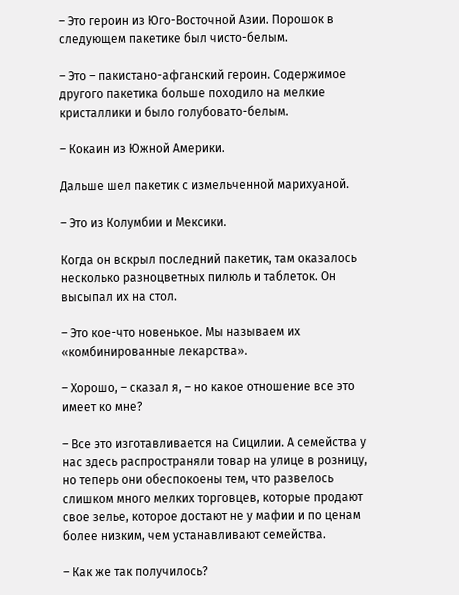– Это героин из Юго-Восточной Азии. Порошок в следующем пакетике был чисто-белым.

– Это – пакистано-афганский героин. Содержимое другого пакетика больше походило на мелкие кристаллики и было голубовато-белым.

– Кокаин из Южной Америки.

Дальше шел пакетик с измельченной марихуаной.

– Это из Колумбии и Мексики.

Когда он вскрыл последний пакетик, там оказалось несколько разноцветных пилюль и таблеток. Он высыпал их на стол.

– Это кое-что новенькое. Мы называем их «комбинированные лекарства».

– Хорошо, – сказал я, – но какое отношение все это имеет ко мне?

– Все это изготавливается на Сицилии. А семейства у нас здесь распространяли товар на улице в розницу, но теперь они обеспокоены тем, что развелось слишком много мелких торговцев, которые продают свое зелье, которое достают не у мафии и по ценам более низким, чем устанавливают семейства.

– Как же так получилось?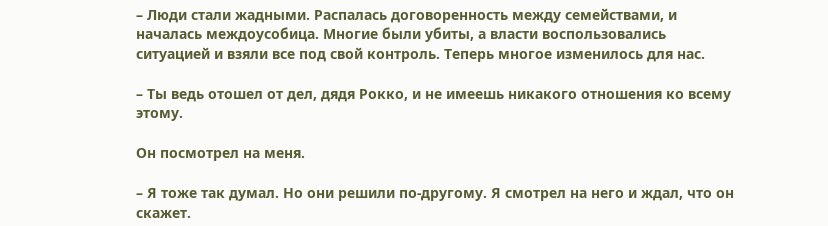– Люди стали жадными. Распалась договоренность между семействами, и началась междоусобица. Многие были убиты, а власти воспользовались ситуацией и взяли все под свой контроль. Теперь многое изменилось для нас.

– Ты ведь отошел от дел, дядя Рокко, и не имеешь никакого отношения ко всему этому.

Он посмотрел на меня.

– Я тоже так думал. Но они решили по-другому. Я смотрел на него и ждал, что он скажет.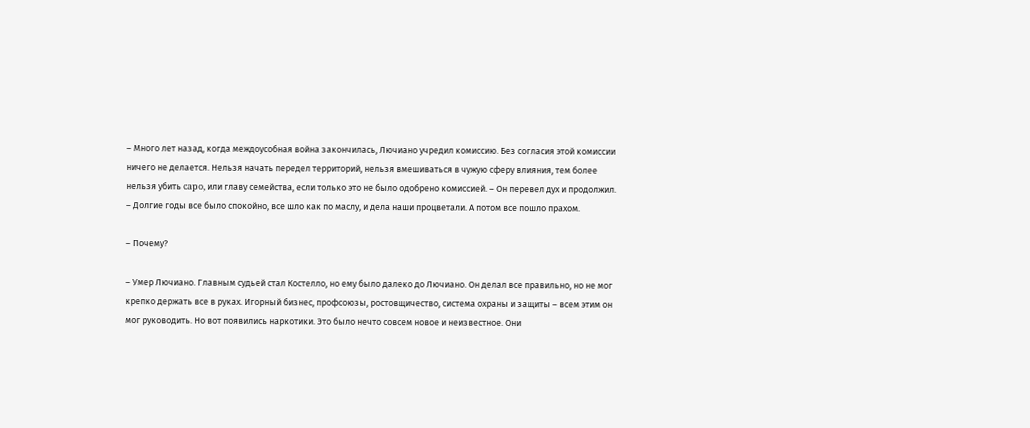– Много лет назад, когда междоусобная война закончилась, Лючиано учредил комиссию. Без согласия этой комиссии ничего не делается. Нельзя начать передел территорий, нельзя вмешиваться в чужую сферу влияния, тем более нельзя убить capo, или главу семейства, если только это не было одобрено комиссией. – Он перевел дух и продолжил. – Долгие годы все было спокойно, все шло как по маслу, и дела наши процветали. А потом все пошло прахом.

– Почему?

– Умер Лючиано. Главным судьей стал Костелло, но ему было далеко до Лючиано. Он делал все правильно, но не мог крепко держать все в руках. Игорный бизнес, профсоюзы, ростовщичество, система охраны и защиты – всем этим он мог руководить. Но вот появились наркотики. Это было нечто совсем новое и неизвестное. Они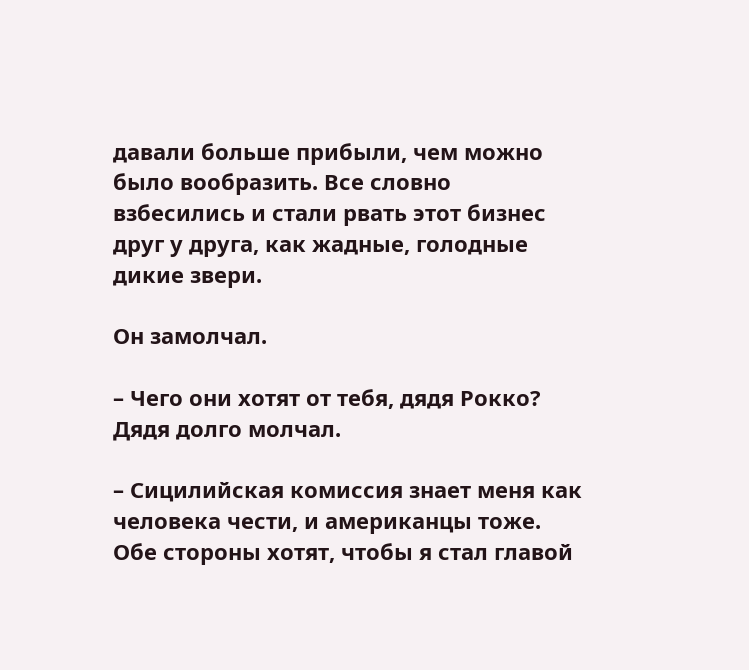давали больше прибыли, чем можно было вообразить. Все словно взбесились и стали рвать этот бизнес друг у друга, как жадные, голодные дикие звери.

Он замолчал.

– Чего они хотят от тебя, дядя Рокко? Дядя долго молчал.

– Сицилийская комиссия знает меня как человека чести, и американцы тоже. Обе стороны хотят, чтобы я стал главой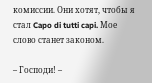комиссии. Они хотят, чтобы я стал Capo di tutti capi. Мое слово станет законом.

– Господи! –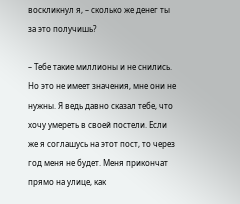воскликнул я, – сколько же денег ты за это получишь?

– Тебе такие миллионы и не снились. Но это не имеет значения, мне они не нужны. Я ведь давно сказал тебе, что хочу умереть в своей постели. Если же я соглашусь на этот пост, то через год меня не будет. Меня прикончат прямо на улице, как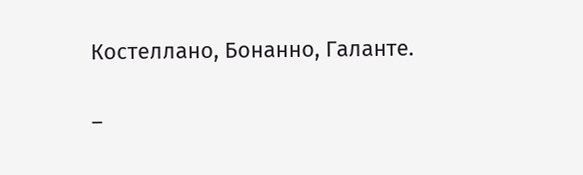Костеллано, Бонанно, Галанте.

–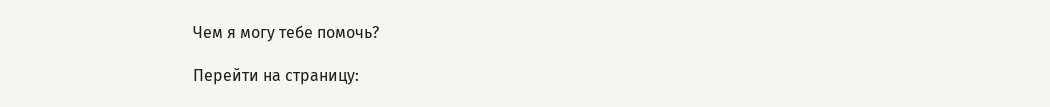Чем я могу тебе помочь?

Перейти на страницу: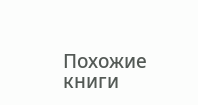Похожие книги